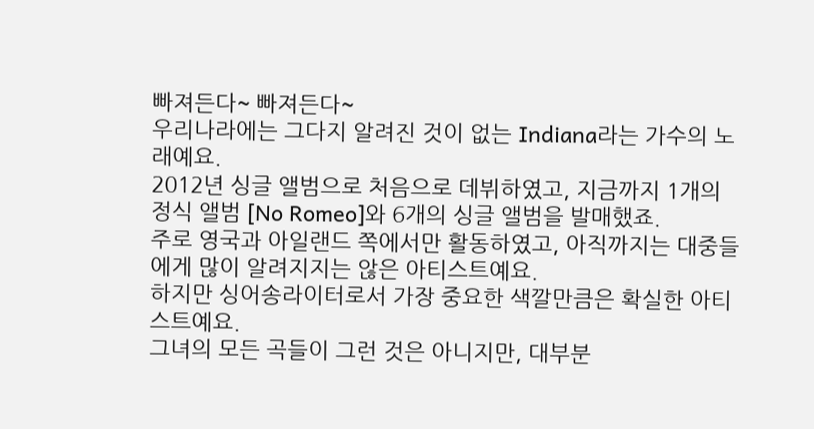빠져든다~ 빠져든다~
우리나라에는 그다지 알려진 것이 없는 Indiana라는 가수의 노래예요.
2012년 싱글 앨범으로 처음으로 데뷔하였고, 지금까지 1개의 정식 앨범 [No Romeo]와 6개의 싱글 앨범을 발매했죠.
주로 영국과 아일랜드 쪽에서만 활동하였고, 아직까지는 대중들에게 많이 알려지지는 않은 아티스트예요.
하지만 싱어송라이터로서 가장 중요한 색깔만큼은 확실한 아티스트예요.
그녀의 모든 곡들이 그런 것은 아니지만, 대부분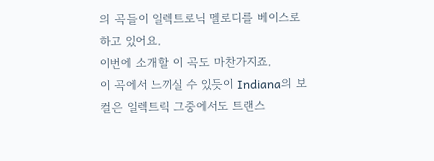의 곡들이 일렉트로닉 멜로디를 베이스로 하고 있어요.
이번에 소개할 이 곡도 마찬가지죠.
이 곡에서 느끼실 수 있듯이 Indiana의 보컬은 일렉트릭 그중에서도 트랜스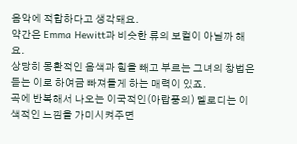음악에 적합하다고 생각돼요.
약간은 Emma Hewitt과 비슷한 류의 보컬이 아닐까 해요.
상당히 몽환적인 음색과 힘을 빼고 부르는 그녀의 창법은 듣는 이로 하여금 빠져들게 하는 매력이 있죠.
곡에 반복해서 나오는 이국적인(아랍풍의) 멜로디는 이색적인 느낌을 가미시켜주면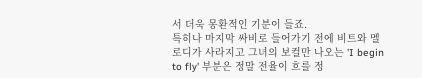서 더욱 몽환적인 기분이 들죠.
특히나 마지막 싸비로 들어가기 전에 비트와 멜로디가 사라지고 그녀의 보컬만 나오는 'I begin to fly' 부분은 정말 전율이 흐를 정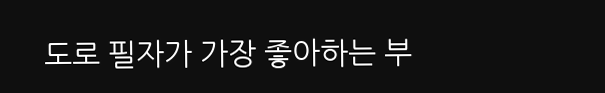도로 필자가 가장 좋아하는 부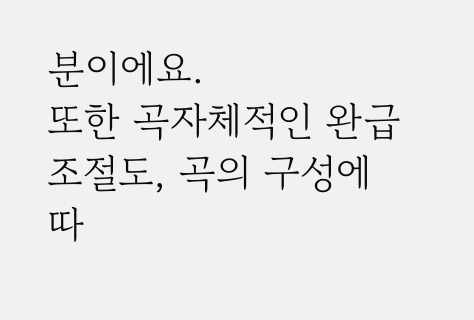분이에요.
또한 곡자체적인 완급조절도, 곡의 구성에 따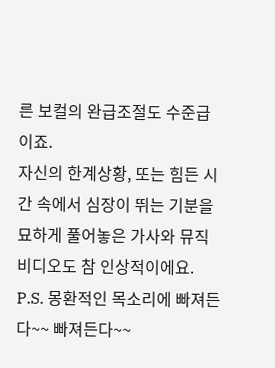른 보컬의 완급조절도 수준급이죠.
자신의 한계상황, 또는 힘든 시간 속에서 심장이 뛰는 기분을 묘하게 풀어놓은 가사와 뮤직비디오도 참 인상적이에요.
P.S. 몽환적인 목소리에 빠져든다~~ 빠져든다~~